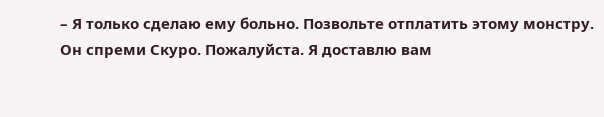– Я только сделаю ему больно. Позвольте отплатить этому монстру. Он спреми Скуро. Пожалуйста. Я доставлю вам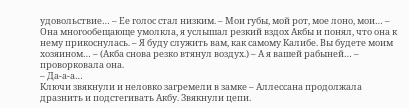удовольствие… – Ее голос стал низким. – Мои губы, мой рот, мое лоно, мои… – Она многообещающе умолкла, я услышал резкий вздох Акбы и понял, что она к нему прикоснулась. – Я буду служить вам, как самому Калибе. Вы будете моим хозяином… – (Акба снова резко втянул воздух.) – А я вашей рабыней… – проворковала она.
– Да-а-а…
Ключи звякнули и неловко загремели в замке – Аллессана продолжала дразнить и подстегивать Акбу. Звякнули цепи.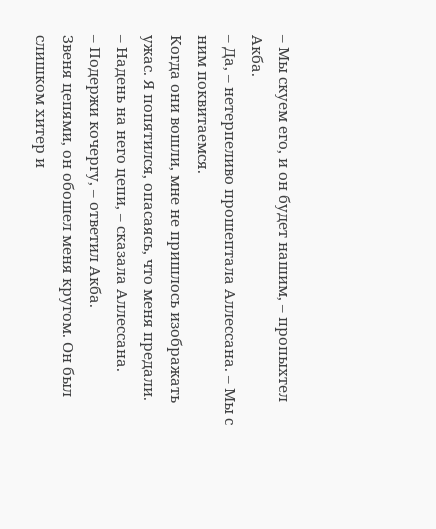– Мы скуем его, и он будет нашим, – пропыхтел Акба.
– Да, – нетерпеливо прошептала Аллессана. – Мы с ним поквитаемся.
Когда они вошли, мне не пришлось изображать ужас. Я попятился, опасаясь, что меня предали.
– Надень на него цепи, – сказала Аллессана.
– Подержи кочергу, – ответил Акба.
Звеня цепями, он обошел меня кругом. Он был слишком хитер и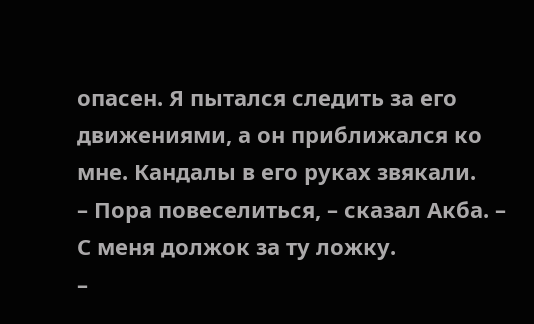опасен. Я пытался следить за его движениями, а он приближался ко мне. Кандалы в его руках звякали.
– Пора повеселиться, – сказал Акба. – С меня должок за ту ложку.
–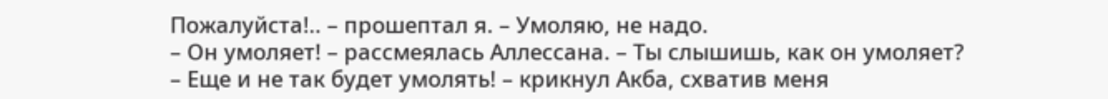Пожалуйста!.. – прошептал я. – Умоляю, не надо.
– Он умоляет! – рассмеялась Аллессана. – Ты слышишь, как он умоляет?
– Еще и не так будет умолять! – крикнул Акба, схватив меня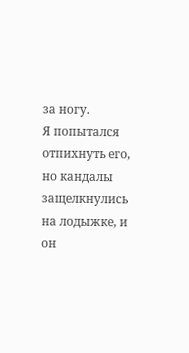за ногу.
Я попытался отпихнуть его, но кандалы защелкнулись на лодыжке, и он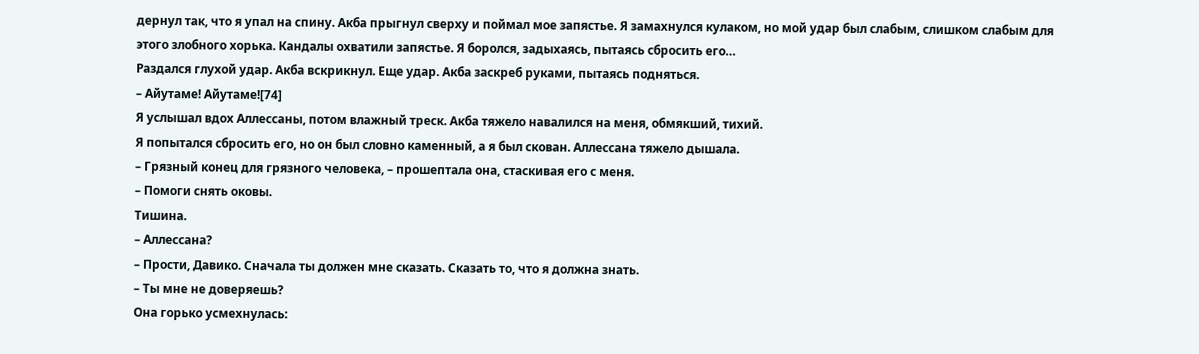дернул так, что я упал на спину. Акба прыгнул сверху и поймал мое запястье. Я замахнулся кулаком, но мой удар был слабым, слишком слабым для этого злобного хорька. Кандалы охватили запястье. Я боролся, задыхаясь, пытаясь сбросить его…
Раздался глухой удар. Акба вскрикнул. Еще удар. Акба заскреб руками, пытаясь подняться.
– Айутаме! Айутаме![74]
Я услышал вдох Аллессаны, потом влажный треск. Акба тяжело навалился на меня, обмякший, тихий.
Я попытался сбросить его, но он был словно каменный, а я был скован. Аллессана тяжело дышала.
– Грязный конец для грязного человека, – прошептала она, стаскивая его с меня.
– Помоги снять оковы.
Тишина.
– Аллессана?
– Прости, Давико. Сначала ты должен мне сказать. Сказать то, что я должна знать.
– Ты мне не доверяешь?
Она горько усмехнулась: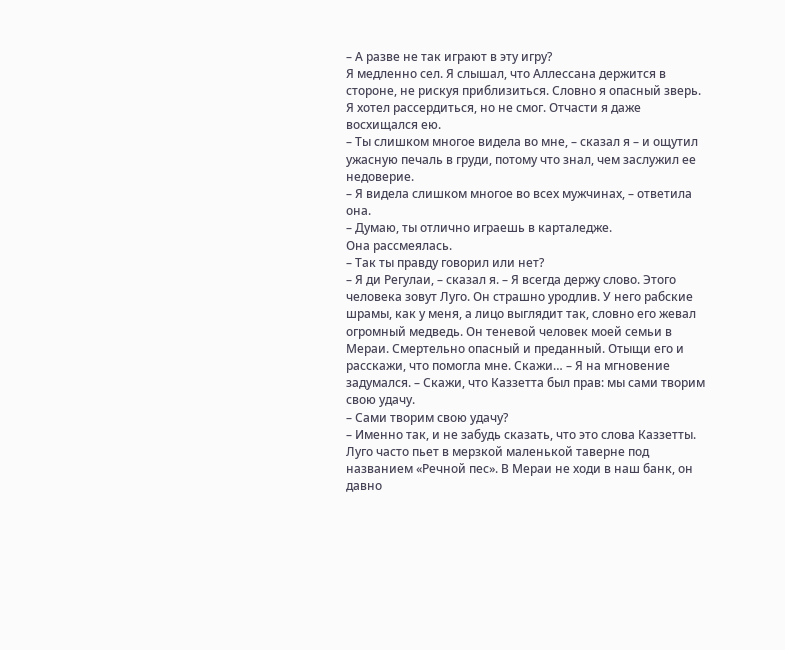– А разве не так играют в эту игру?
Я медленно сел. Я слышал, что Аллессана держится в стороне, не рискуя приблизиться. Словно я опасный зверь. Я хотел рассердиться, но не смог. Отчасти я даже восхищался ею.
– Ты слишком многое видела во мне, – сказал я – и ощутил ужасную печаль в груди, потому что знал, чем заслужил ее недоверие.
– Я видела слишком многое во всех мужчинах, – ответила она.
– Думаю, ты отлично играешь в карталедже.
Она рассмеялась.
– Так ты правду говорил или нет?
– Я ди Регулаи, – сказал я. – Я всегда держу слово. Этого человека зовут Луго. Он страшно уродлив. У него рабские шрамы, как у меня, а лицо выглядит так, словно его жевал огромный медведь. Он теневой человек моей семьи в Мераи. Смертельно опасный и преданный. Отыщи его и расскажи, что помогла мне. Скажи… – Я на мгновение задумался. – Скажи, что Каззетта был прав: мы сами творим свою удачу.
– Сами творим свою удачу?
– Именно так, и не забудь сказать, что это слова Каззетты. Луго часто пьет в мерзкой маленькой таверне под названием «Речной пес». В Мераи не ходи в наш банк, он давно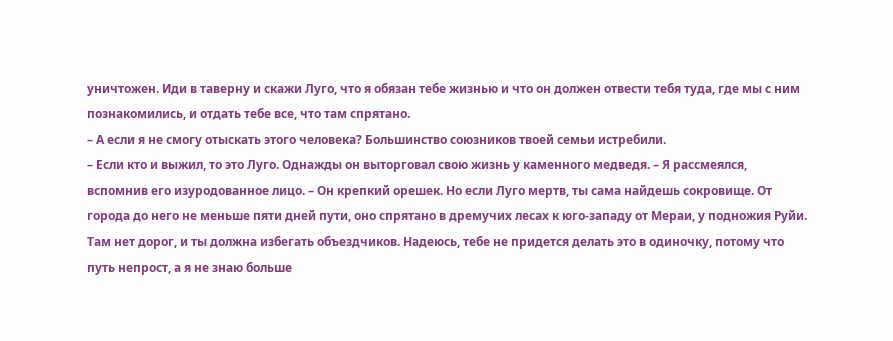уничтожен. Иди в таверну и скажи Луго, что я обязан тебе жизнью и что он должен отвести тебя туда, где мы с ним познакомились, и отдать тебе все, что там спрятано.
– А если я не смогу отыскать этого человека? Большинство союзников твоей семьи истребили.
– Если кто и выжил, то это Луго. Однажды он выторговал свою жизнь у каменного медведя. – Я рассмеялся, вспомнив его изуродованное лицо. – Он крепкий орешек. Но если Луго мертв, ты сама найдешь сокровище. От города до него не меньше пяти дней пути, оно спрятано в дремучих лесах к юго-западу от Мераи, у подножия Руйи. Там нет дорог, и ты должна избегать объездчиков. Надеюсь, тебе не придется делать это в одиночку, потому что путь непрост, а я не знаю больше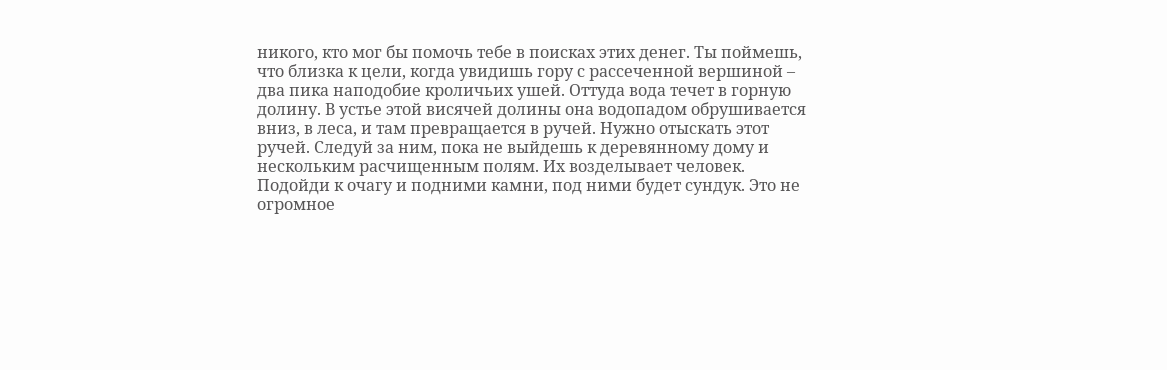никого, кто мог бы помочь тебе в поисках этих денег. Ты поймешь, что близка к цели, когда увидишь гору с рассеченной вершиной – два пика наподобие кроличьих ушей. Оттуда вода течет в горную долину. В устье этой висячей долины она водопадом обрушивается вниз, в леса, и там превращается в ручей. Нужно отыскать этот ручей. Следуй за ним, пока не выйдешь к деревянному дому и нескольким расчищенным полям. Их возделывает человек. Подойди к очагу и подними камни, под ними будет сундук. Это не огромное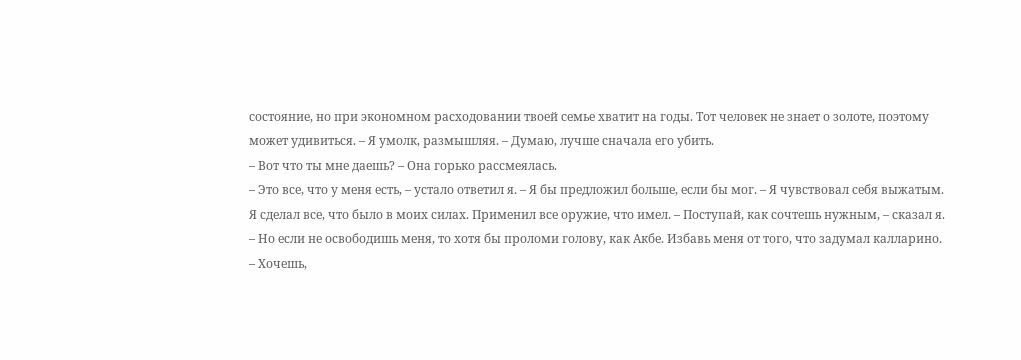состояние, но при экономном расходовании твоей семье хватит на годы. Тот человек не знает о золоте, поэтому может удивиться. – Я умолк, размышляя. – Думаю, лучше сначала его убить.
– Вот что ты мне даешь? – Она горько рассмеялась.
– Это все, что у меня есть, – устало ответил я. – Я бы предложил больше, если бы мог. – Я чувствовал себя выжатым. Я сделал все, что было в моих силах. Применил все оружие, что имел. – Поступай, как сочтешь нужным, – сказал я. – Но если не освободишь меня, то хотя бы проломи голову, как Акбе. Избавь меня от того, что задумал калларино.
– Хочешь,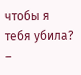чтобы я тебя убила? –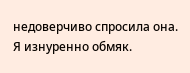недоверчиво спросила она.
Я изнуренно обмяк.